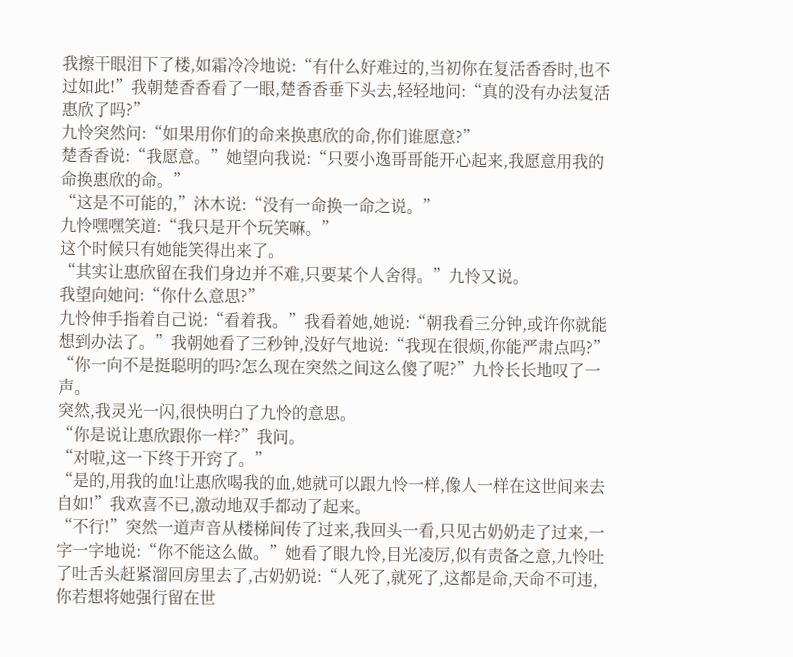我擦干眼泪下了楼,如霜冷冷地说:“有什么好难过的,当初你在复活香香时,也不过如此!”我朝楚香香看了一眼,楚香香垂下头去,轻轻地问:“真的没有办法复活惠欣了吗?”
九怜突然问:“如果用你们的命来换惠欣的命,你们谁愿意?”
楚香香说:“我愿意。”她望向我说:“只要小逸哥哥能开心起来,我愿意用我的命换惠欣的命。”
“这是不可能的,”沐木说:“没有一命换一命之说。”
九怜嘿嘿笑道:“我只是开个玩笑嘛。”
这个时候只有她能笑得出来了。
“其实让惠欣留在我们身边并不难,只要某个人舍得。”九怜又说。
我望向她问:“你什么意思?”
九怜伸手指着自己说:“看着我。”我看着她,她说:“朝我看三分钟,或许你就能想到办法了。”我朝她看了三秒钟,没好气地说:“我现在很烦,你能严肃点吗?”
“你一向不是挺聪明的吗?怎么现在突然之间这么傻了呢?”九怜长长地叹了一声。
突然,我灵光一闪,很快明白了九怜的意思。
“你是说让惠欣跟你一样?”我问。
“对啦,这一下终于开窍了。”
“是的,用我的血!让惠欣喝我的血,她就可以跟九怜一样,像人一样在这世间来去自如!”我欢喜不已,激动地双手都动了起来。
“不行!”突然一道声音从楼梯间传了过来,我回头一看,只见古奶奶走了过来,一字一字地说:“你不能这么做。”她看了眼九怜,目光凌厉,似有责备之意,九怜吐了吐舌头赶紧溜回房里去了,古奶奶说:“人死了,就死了,这都是命,天命不可违,你若想将她强行留在世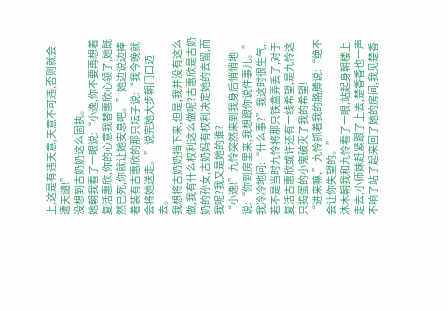上,这是有违天意,天意不可违,否则就会遭天谴!”
没想到古奶奶这么固执。
她朝我看了一眼说:“小逸,你不要再想着复活惠欣,你的心意我替惠欣心领了,她既然已死,你就让她安息吧。”她边说边捧着装有古惠欣的那只坛子说:“我今晚就会将她送走。”说完她大步朝门口迈去。
我想将古奶奶挡下来,但是,我并没有这么做,我有什么权利这么做呢?古惠欣是古奶奶的孙女,古奶妈有权利决定她的去留,而我呢?我又是她的谁?
“小逸!”九怜突然来到我身后悄悄地说:“你到房里来,我想跟你说件事儿。”
我冷冷地问:“什么事?”我这时很生气,若不是当时九怜将那只铁盒弄丢了,对于复活古惠欣或许还有一线希望,是九怜这只捣蛋的小鬼破灭了我的希望!
“进来嘛,”九怜抓着我的胳膊说:“绝不会让你失望的。”
沐木朝我和九怜看了一眼,站起身朝楼上走去,小师妹赶紧跟了上去,楚香香也一声不响了站了起来回了她的房间,我见楚香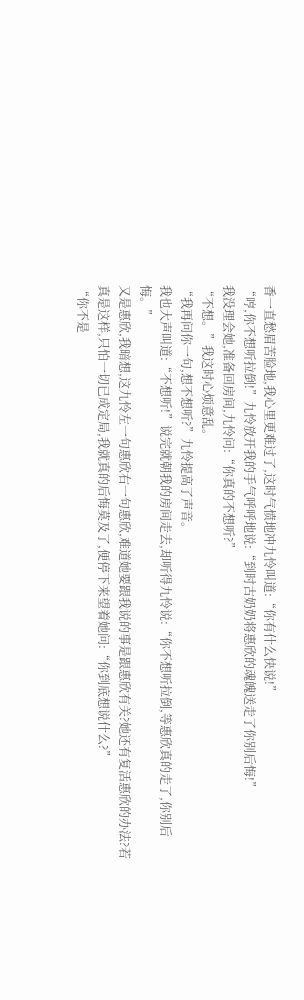香一直愁眉苦脸地,我心里更难过了,这时气愤地冲九怜叫道:“你有什么快说!”
“哼,你不想听拉倒!”九怜放开我的手气呼呼地说:“到时古奶奶将惠欣的魂魄送走了你别后悔!”
我没理会她,准备回房间,九怜问:“你真的不想听?”
“不想。”我这时心烦意乱。
“我再问你一句,想不想听?”九怜提高了声音。
我也大声叫道:“不想听!”说完就朝我的房间走去,却听得九怜说:“你不想听拉倒,等惠欣真的走了,你别后悔。”
又是惠欣,我暗想,这九怜左一句惠欣右一句惠欣,难道她要跟我说的事是跟惠欣有关?她还有复活惠欣的办法?若真是这样,只怕一切已成定局,我就真的后悔莫及了,便停下来望着她问:“你到底想说什么?”
“你不是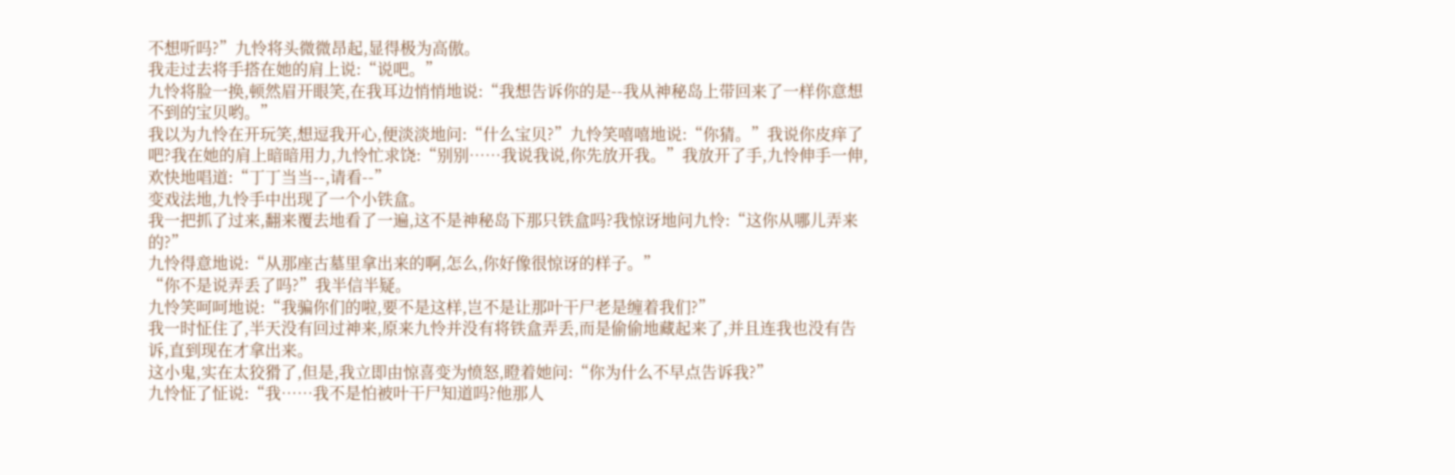不想听吗?”九怜将头微微昂起,显得极为高傲。
我走过去将手搭在她的肩上说:“说吧。”
九怜将脸一换,顿然眉开眼笑,在我耳边悄悄地说:“我想告诉你的是--我从神秘岛上带回来了一样你意想不到的宝贝哟。”
我以为九怜在开玩笑,想逗我开心,便淡淡地问:“什么宝贝?”九怜笑嘻嘻地说:“你猜。”我说你皮痒了吧?我在她的肩上暗暗用力,九怜忙求饶:“别别……我说我说,你先放开我。”我放开了手,九怜伸手一伸,欢快地唱道:“丁丁当当--,请看--”
变戏法地,九怜手中出现了一个小铁盒。
我一把抓了过来,翻来覆去地看了一遍,这不是神秘岛下那只铁盒吗?我惊讶地问九怜:“这你从哪儿弄来的?”
九怜得意地说:“从那座古墓里拿出来的啊,怎么,你好像很惊讶的样子。”
“你不是说弄丢了吗?”我半信半疑。
九怜笑呵呵地说:“我骗你们的啦,要不是这样,岂不是让那叶干尸老是缠着我们?”
我一时怔住了,半天没有回过神来,原来九怜并没有将铁盒弄丢,而是偷偷地藏起来了,并且连我也没有告诉,直到现在才拿出来。
这小鬼,实在太狡猾了,但是,我立即由惊喜变为愤怒,瞪着她问:“你为什么不早点告诉我?”
九怜怔了怔说:“我……我不是怕被叶干尸知道吗?他那人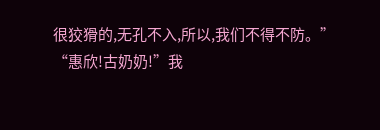很狡猾的,无孔不入,所以,我们不得不防。”
“惠欣!古奶奶!”我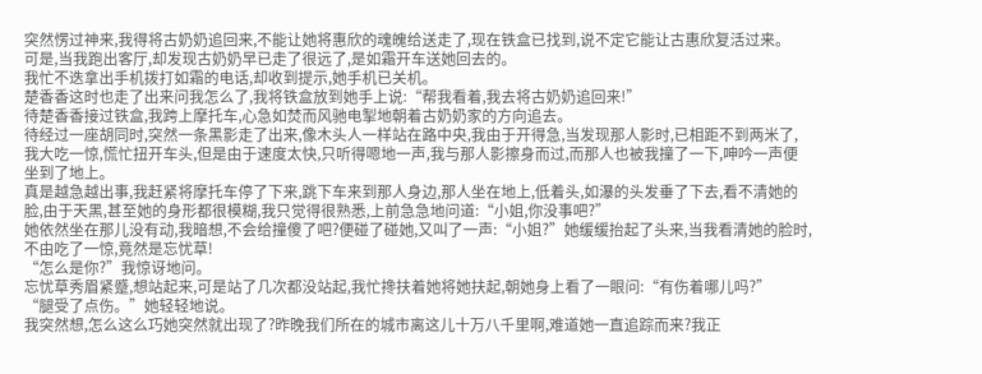突然愣过神来,我得将古奶奶追回来,不能让她将惠欣的魂魄给送走了,现在铁盒已找到,说不定它能让古惠欣复活过来。
可是,当我跑出客厅,却发现古奶奶早已走了很远了,是如霜开车送她回去的。
我忙不迭拿出手机拨打如霜的电话,却收到提示,她手机已关机。
楚香香这时也走了出来问我怎么了,我将铁盒放到她手上说:“帮我看着,我去将古奶奶追回来!”
待楚香香接过铁盒,我跨上摩托车,心急如焚而风驰电掣地朝着古奶奶家的方向追去。
待经过一座胡同时,突然一条黑影走了出来,像木头人一样站在路中央,我由于开得急,当发现那人影时,已相距不到两米了,我大吃一惊,慌忙扭开车头,但是由于速度太快,只听得嗯地一声,我与那人影擦身而过,而那人也被我撞了一下,呻吟一声便坐到了地上。
真是越急越出事,我赶紧将摩托车停了下来,跳下车来到那人身边,那人坐在地上,低着头,如瀑的头发垂了下去,看不清她的脸,由于天黑,甚至她的身形都很模糊,我只觉得很熟悉,上前急急地问道:“小姐,你没事吧?”
她依然坐在那儿没有动,我暗想,不会给撞傻了吧?便碰了碰她,又叫了一声:“小姐?”她缓缓抬起了头来,当我看清她的脸时,不由吃了一惊,竟然是忘忧草!
“怎么是你?”我惊讶地问。
忘忧草秀眉紧蹙,想站起来,可是站了几次都没站起,我忙搀扶着她将她扶起,朝她身上看了一眼问:“有伤着哪儿吗?”
“腿受了点伤。”她轻轻地说。
我突然想,怎么这么巧她突然就出现了?昨晚我们所在的城市离这儿十万八千里啊,难道她一直追踪而来?我正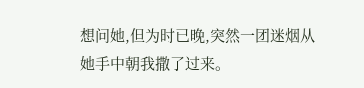想问她,但为时已晚,突然一团迷烟从她手中朝我撒了过来。